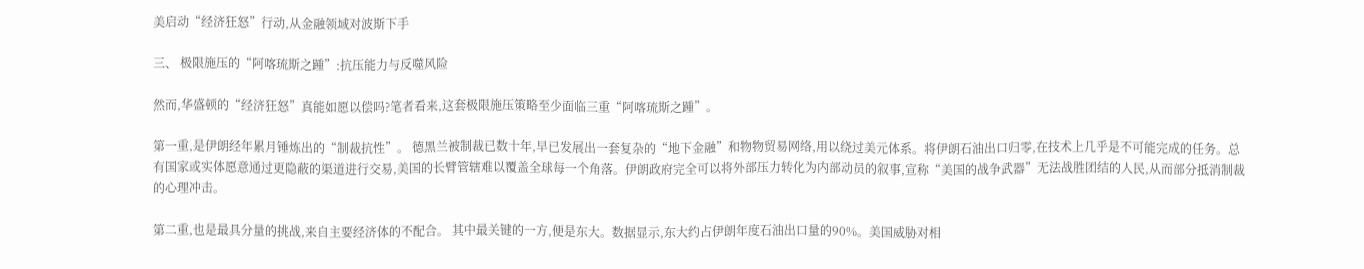美启动“经济狂怒”行动,从金融领域对波斯下手

三、 极限施压的“阿喀琉斯之踵”:抗压能力与反噬风险

然而,华盛顿的“经济狂怒”真能如愿以偿吗?笔者看来,这套极限施压策略至少面临三重“阿喀琉斯之踵”。

第一重,是伊朗经年累月锤炼出的“制裁抗性”。 德黑兰被制裁已数十年,早已发展出一套复杂的“地下金融”和物物贸易网络,用以绕过美元体系。将伊朗石油出口归零,在技术上几乎是不可能完成的任务。总有国家或实体愿意通过更隐蔽的渠道进行交易,美国的长臂管辖难以覆盖全球每一个角落。伊朗政府完全可以将外部压力转化为内部动员的叙事,宣称“美国的战争武器”无法战胜团结的人民,从而部分抵消制裁的心理冲击。

第二重,也是最具分量的挑战,来自主要经济体的不配合。 其中最关键的一方,便是东大。数据显示,东大约占伊朗年度石油出口量的90%。美国威胁对相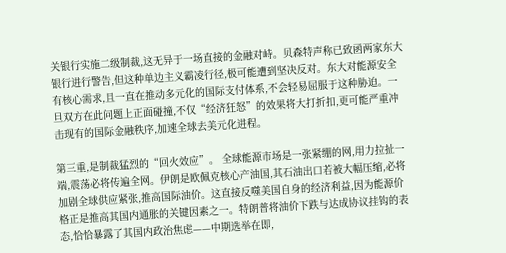关银行实施二级制裁,这无异于一场直接的金融对峙。贝森特声称已致函两家东大银行进行警告,但这种单边主义霸凌行径,极可能遭到坚决反对。东大对能源安全有核心需求,且一直在推动多元化的国际支付体系,不会轻易屈服于这种胁迫。一旦双方在此问题上正面碰撞,不仅“经济狂怒”的效果将大打折扣,更可能严重冲击现有的国际金融秩序,加速全球去美元化进程。

第三重,是制裁猛烈的“回火效应”。 全球能源市场是一张紧绷的网,用力拉扯一端,震荡必将传遍全网。伊朗是欧佩克核心产油国,其石油出口若被大幅压缩,必将加剧全球供应紧张,推高国际油价。这直接反噬美国自身的经济利益,因为能源价格正是推高其国内通胀的关键因素之一。特朗普将油价下跌与达成协议挂钩的表态,恰恰暴露了其国内政治焦虑——中期选举在即,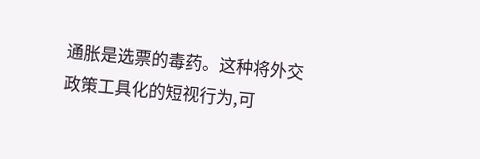通胀是选票的毒药。这种将外交政策工具化的短视行为,可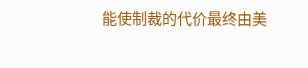能使制裁的代价最终由美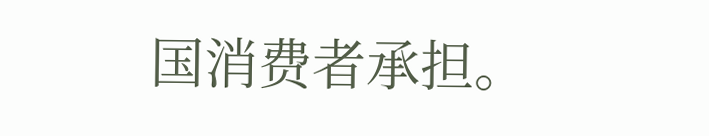国消费者承担。